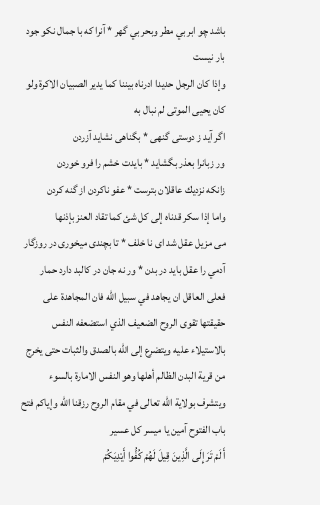باشد چو ابر بي مطر وبحر بي گهر * آنرا كه با جمال نكو جود بار نيست
وإذا كان الرجل حديدا ادرناه بيننا كما يدير الصبيان الاكرة ولو كان يحيى الموتى لم نبال به
اگر آيد ز دوستى گنهى * بگناهى نشايد آزردن
ور زبانرا بعذر بگشايد * بايدت خشم را فرو خوردن
زانكه نزديك عاقلان بترست * عفو ناكردن از گنه كردن
واما إذا سكر قدناه إلى كل شئ كما تقاد العنز بإذنها
مى مزيل عقل شد اى نا خلف * تا بچندى ميخورى در روزگار
آدمي را عقل بايد در بدن * ور نه جان در كالبد دارد حمار
فعلى العاقل ان يجاهد في سبيل اللّه فان المجاهدة على حقيقتها تقوى الروح الضعيف الذي استضعفه النفس بالاستيلاء عليه ويتضرع إلى اللّه بالصدق والثبات حتى يخرج من قرية البدن الظالم أهلها وهو النفس الامارة بالسوء ويتشرف بولاية اللّه تعالى في مقام الروح رزقنا اللّه وإياكم فتح باب الفتوح آمين يا ميسر كل عسير
أَ لَمْ تَرَ إِلَى الَّذِينَ قِيلَ لَهُمْ كُفُّوا أَيْدِيَكُمْ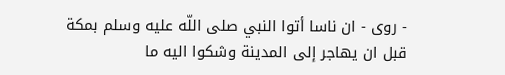- روى - ان ناسا أتوا النبي صلى اللّه عليه وسلم بمكة قبل ان يهاجر إلى المدينة وشكوا اليه ما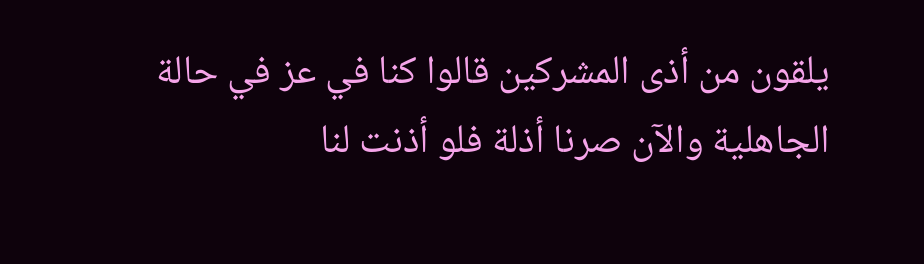يلقون من أذى المشركين قالوا كنا في عز في حالة الجاهلية والآن صرنا أذلة فلو أذنت لنا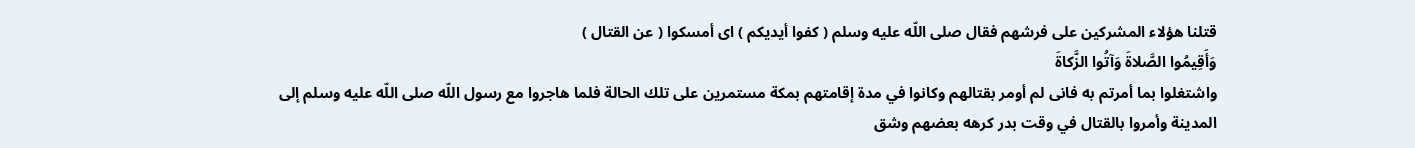قتلنا هؤلاء المشركين على فرشهم فقال صلى اللّه عليه وسلم ( كفوا أيديكم ) اى أمسكوا ( عن القتال )
وَأَقِيمُوا الصَّلاةَ وَآتُوا الزَّكاةَ
واشتغلوا بما أمرتم به فانى لم أومر بقتالهم وكانوا في مدة إقامتهم بمكة مستمرين على تلك الحالة فلما هاجروا مع رسول اللّه صلى اللّه عليه وسلم إلى المدينة وأمروا بالقتال في وقت بدر كرهه بعضهم وشق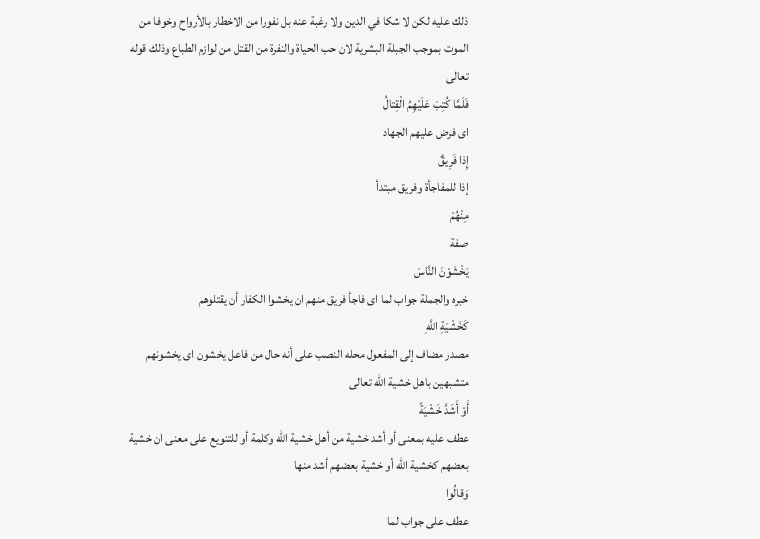ذلك عليه لكن لا شكا في الدين ولا رغبة عنه بل نفورا من الاخطار بالأرواح وخوفا من الموت بموجب الجبلة البشرية لان حب الحياة والنفرة من القتل من لوازم الطباع وذلك قوله تعالى
فَلَمَّا كُتِبَ عَلَيْهِمُ الْقِتالُ
اى فرض عليهم الجهاد
إِذا فَرِيقٌ
إذا للمفاجأة وفريق مبتدأ
مِنْهُمْ
صفة
يَخْشَوْنَ النَّاسَ
خبره والجملة جواب لما اى فاجأ فريق منهم ان يخشوا الكفار أن يقتلوهم
كَخَشْيَةِ اللَّهِ
مصدر مضاف إلى المفعول محله النصب على أنه حال من فاعل يخشون اى يخشونهم متشبهين باهل خشية اللّه تعالى
أَوْ أَشَدَّ خَشْيَةً
عطف عليه بمعنى أو أشد خشية من أهل خشية اللّه وكلمة أو للتنويع على معنى ان خشية بعضهم كخشية اللّه أو خشية بعضهم أشد منها
وَقالُوا
عطف على جواب لما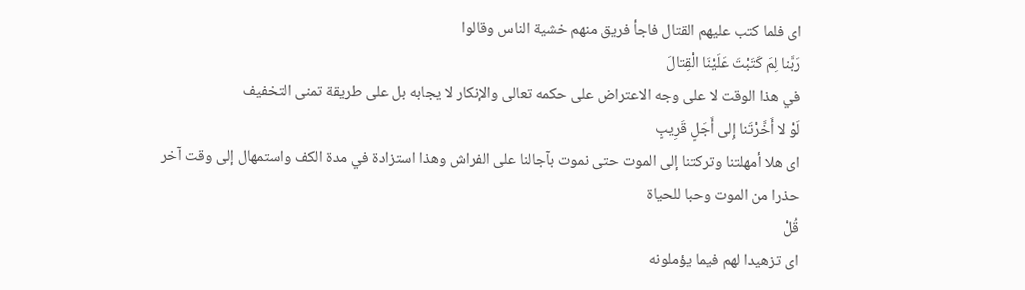اى فلما كتب عليهم القتال فاجأ فريق منهم خشية الناس وقالوا
رَبَّنا لِمَ كَتَبْتَ عَلَيْنَا الْقِتالَ
في هذا الوقت لا على وجه الاعتراض على حكمه تعالى والإنكار لا يجابه بل على طريقة تمنى التخفيف
لَوْ لا أَخَّرْتَنا إِلى أَجَلٍ قَرِيبٍ
اى هلا أمهلتنا وتركتنا إلى الموت حتى نموت بآجالنا على الفراش وهذا استزادة في مدة الكف واستمهال إلى وقت آخر حذرا من الموت وحبا للحياة
قُلْ
اى تزهيدا لهم فيما يؤملونه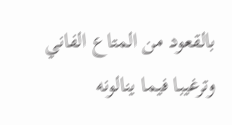بالقعود من المتاع الفاني وترغيبا فيما ينالونه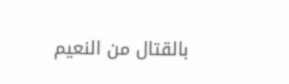بالقتال من النعيم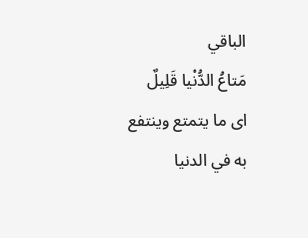الباقي
مَتاعُ الدُّنْيا قَلِيلٌ
اى ما يتمتع وينتفع به في الدنيا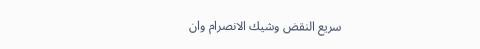سريع النقض وشيك الانصرام وان